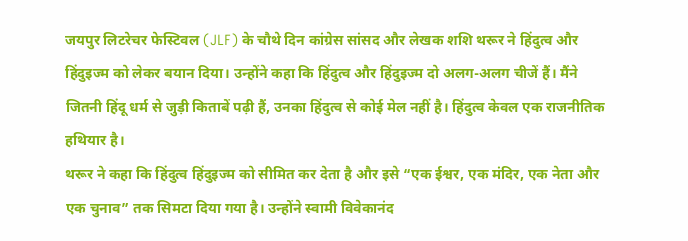जयपुर लिटरेचर फेस्टिवल (JLF) के चौथे दिन कांग्रेस सांसद और लेखक शशि थरूर ने हिंदुत्व और हिंदुइज्म को लेकर बयान दिया। उन्होंने कहा कि हिंदुत्व और हिंदुइज्म दो अलग-अलग चीजें हैं। मैंने जितनी हिंदू धर्म से जुड़ी किताबें पढ़ी हैं, उनका हिंदुत्व से कोई मेल नहीं है। हिंदुत्व केवल एक राजनीतिक हथियार है।
थरूर ने कहा कि हिंदुत्व हिंदुइज्म को सीमित कर देता है और इसे “एक ईश्वर, एक मंदिर, एक नेता और एक चुनाव” तक सिमटा दिया गया है। उन्होंने स्वामी विवेकानंद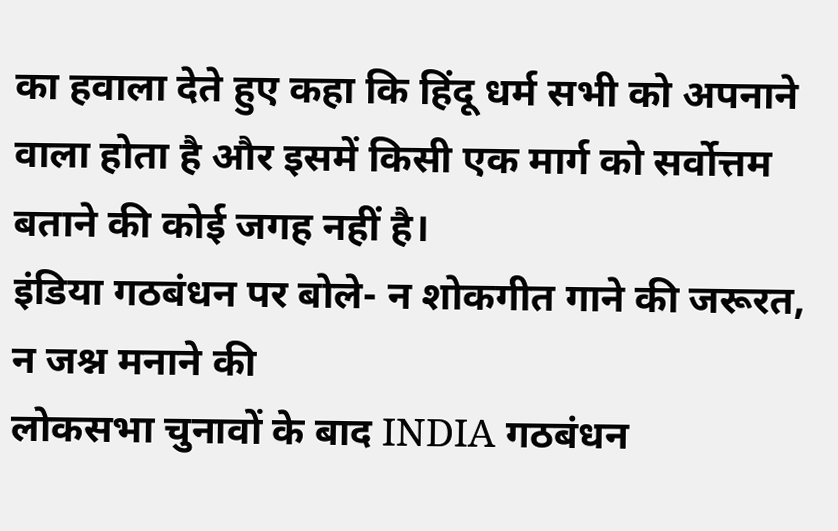का हवाला देते हुए कहा कि हिंदू धर्म सभी को अपनाने वाला होता है और इसमें किसी एक मार्ग को सर्वोत्तम बताने की कोई जगह नहीं है।
इंडिया गठबंधन पर बोले- न शोकगीत गाने की जरूरत, न जश्न मनाने की
लोकसभा चुनावों के बाद INDIA गठबंधन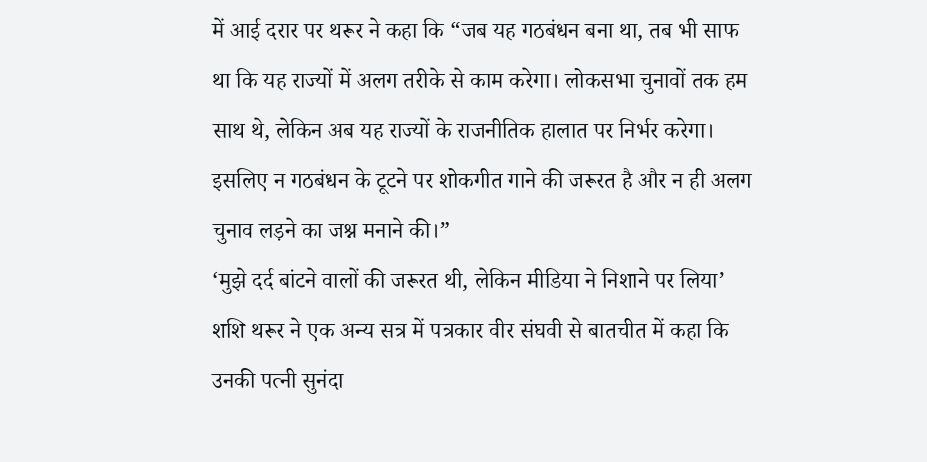में आई दरार पर थरूर ने कहा कि “जब यह गठबंधन बना था, तब भी साफ था कि यह राज्यों में अलग तरीके से काम करेगा। लोकसभा चुनावों तक हम साथ थे, लेकिन अब यह राज्यों के राजनीतिक हालात पर निर्भर करेगा। इसलिए न गठबंधन के टूटने पर शोकगीत गाने की जरूरत है और न ही अलग चुनाव लड़ने का जश्न मनाने की।”
‘मुझे दर्द बांटने वालों की जरूरत थी, लेकिन मीडिया ने निशाने पर लिया’
शशि थरूर ने एक अन्य सत्र में पत्रकार वीर संघवी से बातचीत में कहा कि उनकी पत्नी सुनंदा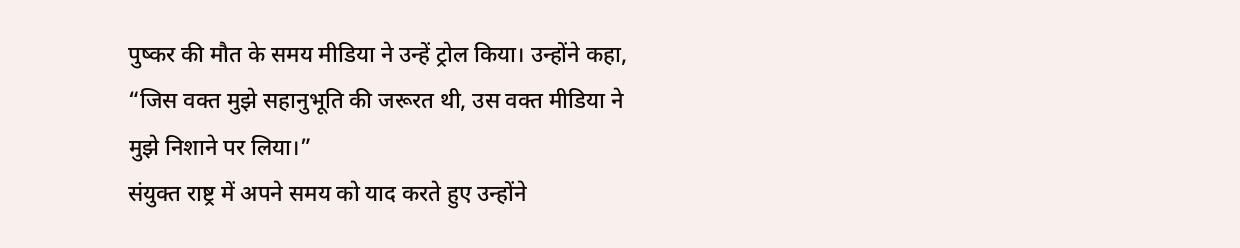पुष्कर की मौत के समय मीडिया ने उन्हें ट्रोल किया। उन्होंने कहा, “जिस वक्त मुझे सहानुभूति की जरूरत थी, उस वक्त मीडिया ने मुझे निशाने पर लिया।”
संयुक्त राष्ट्र में अपने समय को याद करते हुए उन्होंने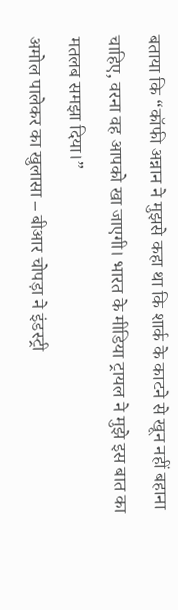बताया कि “कॉफी अन्नान ने मुझसे कहा था कि शार्क के काटने से खून नहीं बहाना चाहिए, वरना वह आपको खा जाएगी। भारत के मीडिया ट्रायल ने मुझे इस बात का मतलब समझा दिया।”
अमोल पालेकर का खुलासा – बीआर चोपड़ा ने इंडस्ट्री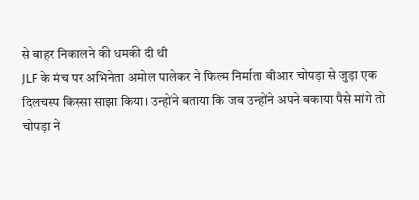से बाहर निकालने की धमकी दी थी
JLF के मंच पर अभिनेता अमोल पालेकर ने फिल्म निर्माता बीआर चोपड़ा से जुड़ा एक दिलचस्प किस्सा साझा किया। उन्होंने बताया कि जब उन्होंने अपने बकाया पैसे मांगे तो चोपड़ा ने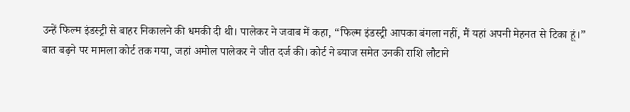उन्हें फिल्म इंडस्ट्री से बाहर निकालने की धमकी दी थी। पालेकर ने जवाब में कहा, “फिल्म इंडस्ट्री आपका बंगला नहीं, मैं यहां अपनी मेहनत से टिका हूं।”
बात बढ़ने पर मामला कोर्ट तक गया, जहां अमोल पालेकर ने जीत दर्ज की। कोर्ट ने ब्याज समेत उनकी राशि लौटाने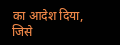का आदेश दिया, जिसे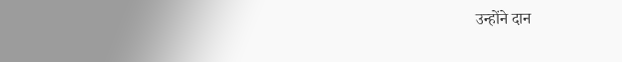उन्होंने दान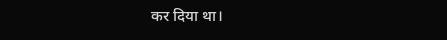कर दिया था।